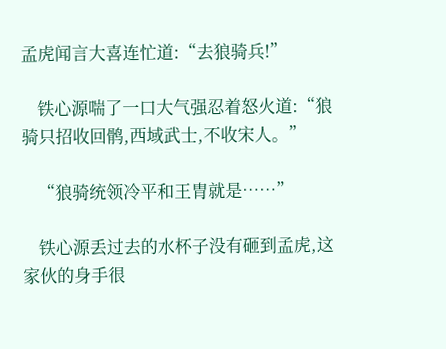孟虎闻言大喜连忙道:“去狼骑兵!”

    铁心源喘了一口大气强忍着怒火道:“狼骑只招收回鹘,西域武士,不收宋人。”

    “狼骑统领冷平和王胄就是……”

    铁心源丢过去的水杯子没有砸到孟虎,这家伙的身手很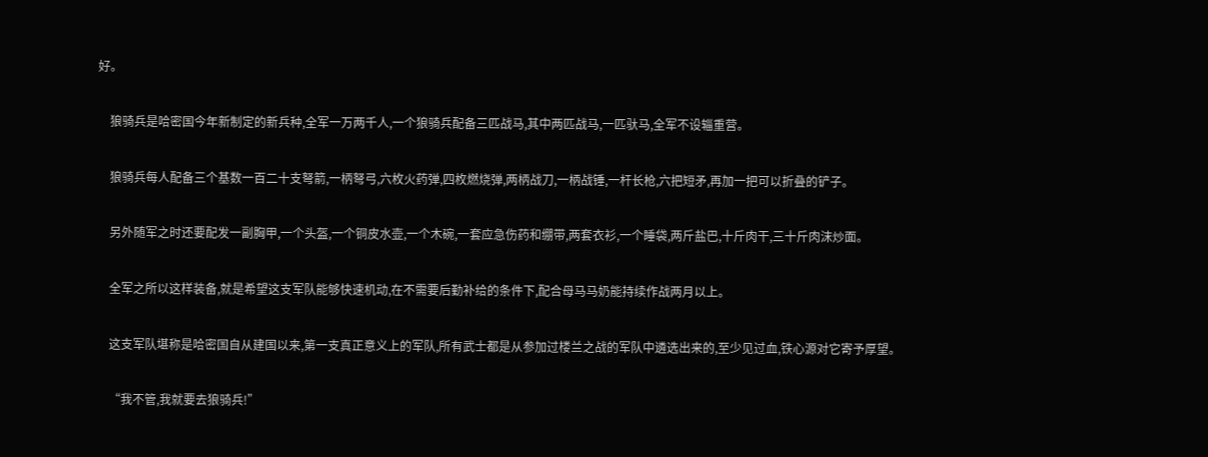好。

    狼骑兵是哈密国今年新制定的新兵种,全军一万两千人,一个狼骑兵配备三匹战马,其中两匹战马,一匹驮马,全军不设辎重营。

    狼骑兵每人配备三个基数一百二十支弩箭,一柄弩弓,六枚火药弹,四枚燃烧弹,两柄战刀,一柄战锤,一杆长枪,六把短矛,再加一把可以折叠的铲子。

    另外随军之时还要配发一副胸甲,一个头盔,一个铜皮水壶,一个木碗,一套应急伤药和绷带,两套衣衫,一个睡袋,两斤盐巴,十斤肉干,三十斤肉沫炒面。

    全军之所以这样装备,就是希望这支军队能够快速机动,在不需要后勤补给的条件下,配合母马马奶能持续作战两月以上。

    这支军队堪称是哈密国自从建国以来,第一支真正意义上的军队,所有武士都是从参加过楼兰之战的军队中遴选出来的,至少见过血,铁心源对它寄予厚望。

    “我不管,我就要去狼骑兵!”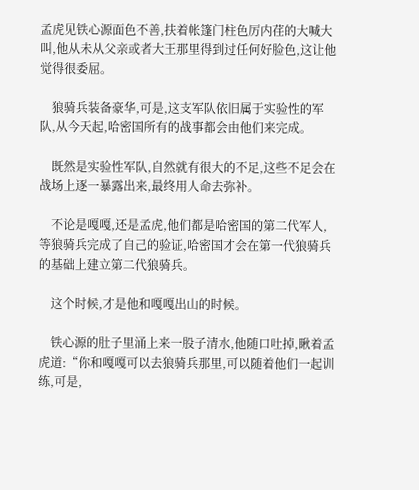孟虎见铁心源面色不善,扶着帐篷门柱色厉内荏的大喊大叫,他从未从父亲或者大王那里得到过任何好脸色,这让他觉得很委屈。

    狼骑兵装备豪华,可是,这支军队依旧属于实验性的军队,从今天起,哈密国所有的战事都会由他们来完成。

    既然是实验性军队,自然就有很大的不足,这些不足会在战场上逐一暴露出来,最终用人命去弥补。

    不论是嘎嘎,还是孟虎,他们都是哈密国的第二代军人,等狼骑兵完成了自己的验证,哈密国才会在第一代狼骑兵的基础上建立第二代狼骑兵。

    这个时候,才是他和嘎嘎出山的时候。

    铁心源的肚子里涌上来一股子清水,他随口吐掉,瞅着孟虎道:“你和嘎嘎可以去狼骑兵那里,可以随着他们一起训练,可是,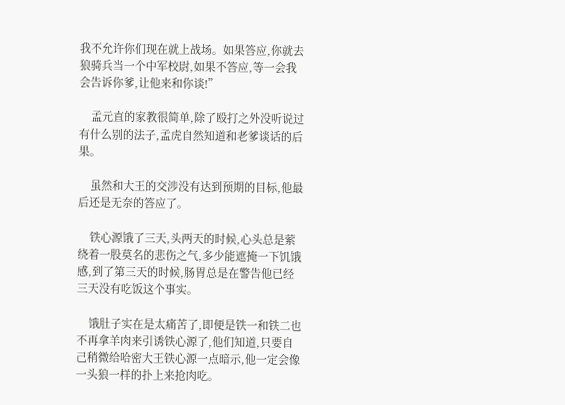我不允许你们现在就上战场。如果答应,你就去狼骑兵当一个中军校尉,如果不答应,等一会我会告诉你爹,让他来和你谈!”

    孟元直的家教很简单,除了殴打之外没听说过有什么别的法子,孟虎自然知道和老爹谈话的后果。

    虽然和大王的交涉没有达到预期的目标,他最后还是无奈的答应了。

    铁心源饿了三天,头两天的时候,心头总是萦绕着一股莫名的悲伤之气,多少能遮掩一下饥饿感,到了第三天的时候,肠胃总是在警告他已经三天没有吃饭这个事实。

    饿肚子实在是太痛苦了,即便是铁一和铁二也不再拿羊肉来引诱铁心源了,他们知道,只要自己稍微给哈密大王铁心源一点暗示,他一定会像一头狼一样的扑上来抢肉吃。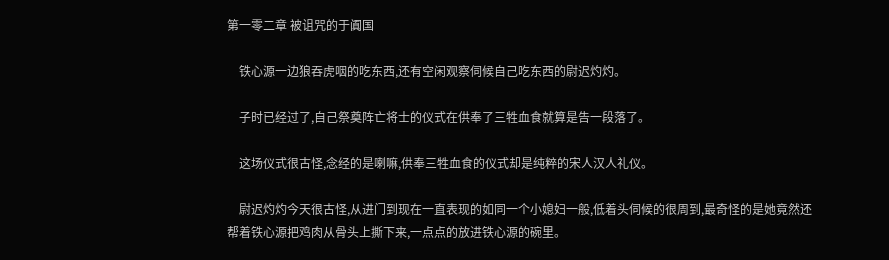第一零二章 被诅咒的于阗国

    铁心源一边狼吞虎咽的吃东西,还有空闲观察伺候自己吃东西的尉迟灼灼。

    子时已经过了,自己祭奠阵亡将士的仪式在供奉了三牲血食就算是告一段落了。

    这场仪式很古怪,念经的是喇嘛,供奉三牲血食的仪式却是纯粹的宋人汉人礼仪。

    尉迟灼灼今天很古怪,从进门到现在一直表现的如同一个小媳妇一般,低着头伺候的很周到,最奇怪的是她竟然还帮着铁心源把鸡肉从骨头上撕下来,一点点的放进铁心源的碗里。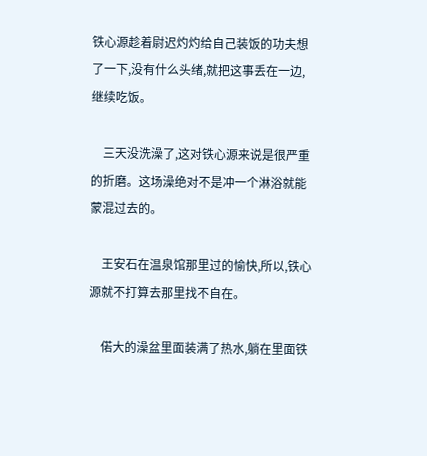铁心源趁着尉迟灼灼给自己装饭的功夫想了一下,没有什么头绪,就把这事丢在一边,继续吃饭。

    三天没洗澡了,这对铁心源来说是很严重的折磨。这场澡绝对不是冲一个淋浴就能蒙混过去的。

    王安石在温泉馆那里过的愉快,所以,铁心源就不打算去那里找不自在。

    偌大的澡盆里面装满了热水,躺在里面铁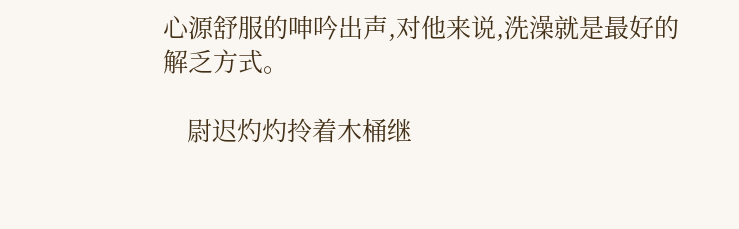心源舒服的呻吟出声,对他来说,洗澡就是最好的解乏方式。

    尉迟灼灼拎着木桶继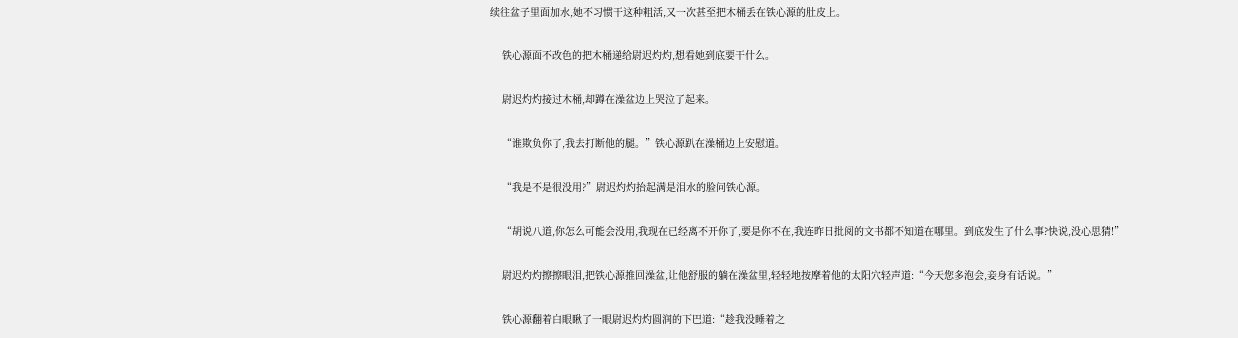续往盆子里面加水,她不习惯干这种粗活,又一次甚至把木桶丢在铁心源的肚皮上。

    铁心源面不改色的把木桶递给尉迟灼灼,想看她到底要干什么。

    尉迟灼灼接过木桶,却蹲在澡盆边上哭泣了起来。

    “谁欺负你了,我去打断他的腿。”铁心源趴在澡桶边上安慰道。

    “我是不是很没用?”尉迟灼灼抬起满是泪水的脸问铁心源。

    “胡说八道,你怎么可能会没用,我现在已经离不开你了,要是你不在,我连昨日批阅的文书都不知道在哪里。到底发生了什么事?快说,没心思猜!”

    尉迟灼灼擦擦眼泪,把铁心源推回澡盆,让他舒服的躺在澡盆里,轻轻地按摩着他的太阳穴轻声道:“今天您多泡会,妾身有话说。”

    铁心源翻着白眼瞅了一眼尉迟灼灼圆润的下巴道:“趁我没睡着之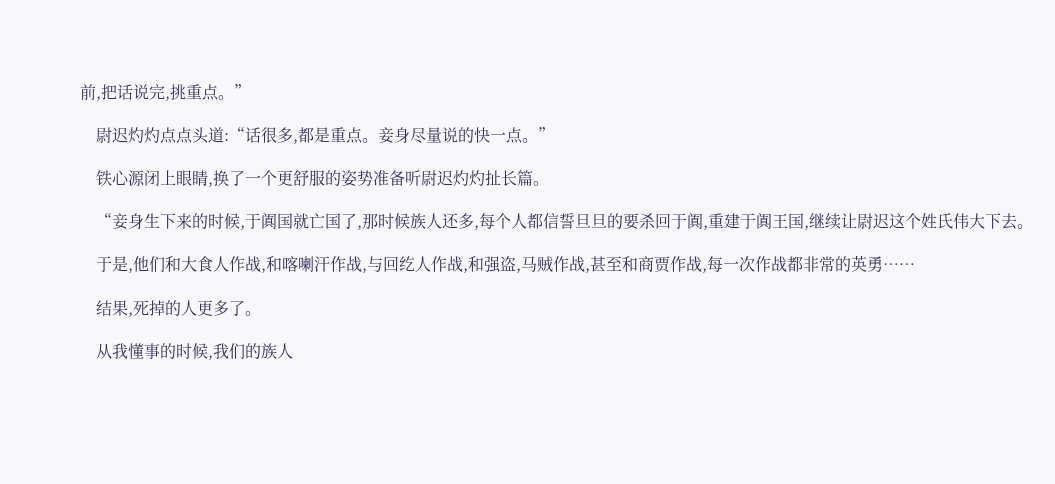前,把话说完,挑重点。”

    尉迟灼灼点点头道:“话很多,都是重点。妾身尽量说的快一点。”

    铁心源闭上眼睛,换了一个更舒服的姿势准备听尉迟灼灼扯长篇。

    “妾身生下来的时候,于阗国就亡国了,那时候族人还多,每个人都信誓旦旦的要杀回于阗,重建于阗王国,继续让尉迟这个姓氏伟大下去。

    于是,他们和大食人作战,和喀喇汗作战,与回纥人作战,和强盗,马贼作战,甚至和商贾作战,每一次作战都非常的英勇……

    结果,死掉的人更多了。

    从我懂事的时候,我们的族人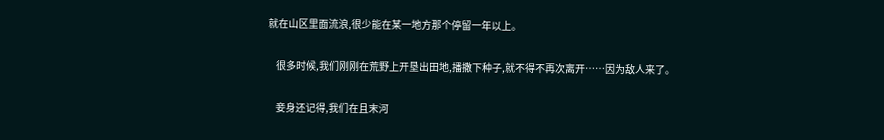就在山区里面流浪,很少能在某一地方那个停留一年以上。

    很多时候,我们刚刚在荒野上开垦出田地,播撒下种子,就不得不再次离开……因为敌人来了。

    妾身还记得,我们在且末河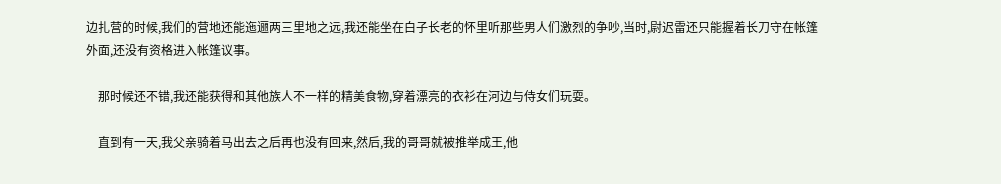边扎营的时候,我们的营地还能迤逦两三里地之远,我还能坐在白子长老的怀里听那些男人们激烈的争吵,当时,尉迟雷还只能握着长刀守在帐篷外面,还没有资格进入帐篷议事。

    那时候还不错,我还能获得和其他族人不一样的精美食物,穿着漂亮的衣衫在河边与侍女们玩耍。

    直到有一天,我父亲骑着马出去之后再也没有回来,然后,我的哥哥就被推举成王,他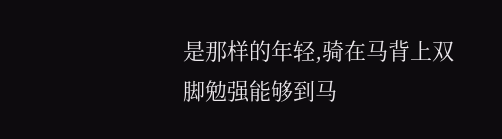是那样的年轻,骑在马背上双脚勉强能够到马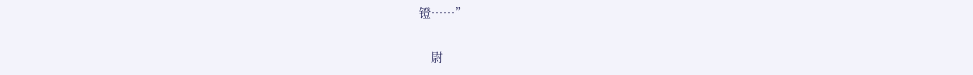镫……”

    尉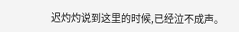迟灼灼说到这里的时候,已经泣不成声。